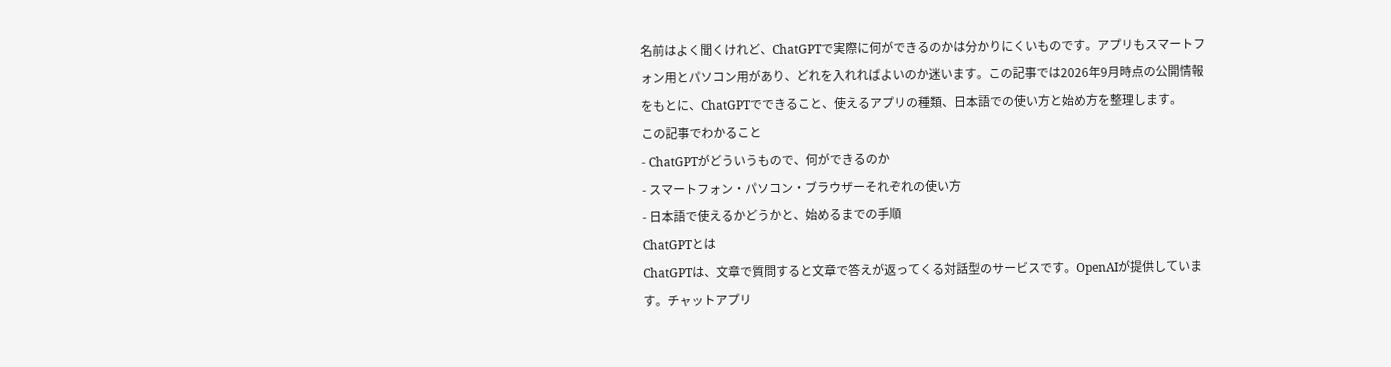名前はよく聞くけれど、ChatGPTで実際に何ができるのかは分かりにくいものです。アプリもスマートフォン用とパソコン用があり、どれを入れればよいのか迷います。この記事では2026年9月時点の公開情報をもとに、ChatGPTでできること、使えるアプリの種類、日本語での使い方と始め方を整理します。
この記事でわかること
- ChatGPTがどういうもので、何ができるのか
- スマートフォン・パソコン・ブラウザーそれぞれの使い方
- 日本語で使えるかどうかと、始めるまでの手順
ChatGPTとは
ChatGPTは、文章で質問すると文章で答えが返ってくる対話型のサービスです。OpenAIが提供しています。チャットアプリ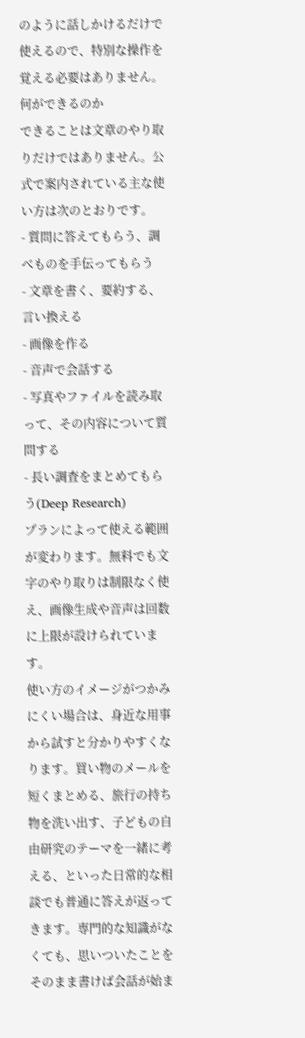のように話しかけるだけで使えるので、特別な操作を覚える必要はありません。
何ができるのか
できることは文章のやり取りだけではありません。公式で案内されている主な使い方は次のとおりです。
- 質問に答えてもらう、調べものを手伝ってもらう
- 文章を書く、要約する、言い換える
- 画像を作る
- 音声で会話する
- 写真やファイルを読み取って、その内容について質問する
- 長い調査をまとめてもらう(Deep Research)
プランによって使える範囲が変わります。無料でも文字のやり取りは制限なく使え、画像生成や音声は回数に上限が設けられています。
使い方のイメージがつかみにくい場合は、身近な用事から試すと分かりやすくなります。買い物のメールを短くまとめる、旅行の持ち物を洗い出す、子どもの自由研究のテーマを一緒に考える、といった日常的な相談でも普通に答えが返ってきます。専門的な知識がなくても、思いついたことをそのまま書けば会話が始ま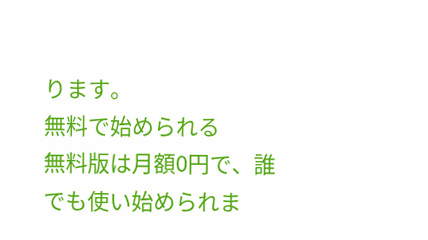ります。
無料で始められる
無料版は月額0円で、誰でも使い始められま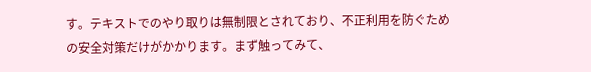す。テキストでのやり取りは無制限とされており、不正利用を防ぐための安全対策だけがかかります。まず触ってみて、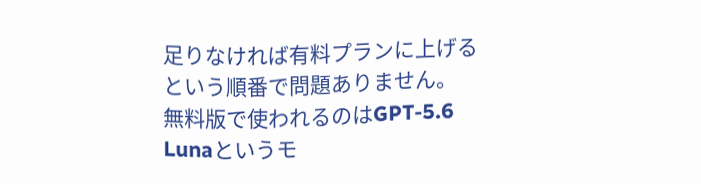足りなければ有料プランに上げるという順番で問題ありません。
無料版で使われるのはGPT-5.6 Lunaというモ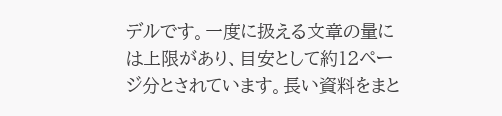デルです。一度に扱える文章の量には上限があり、目安として約12ページ分とされています。長い資料をまと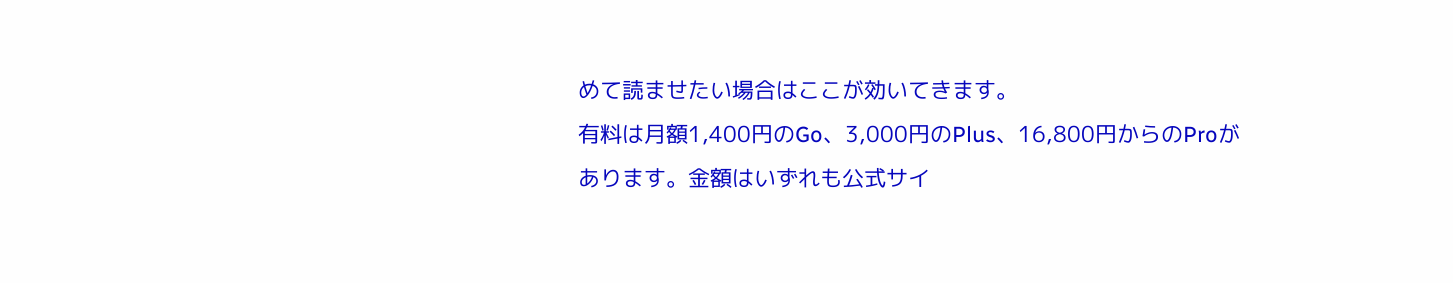めて読ませたい場合はここが効いてきます。
有料は月額1,400円のGo、3,000円のPlus、16,800円からのProがあります。金額はいずれも公式サイ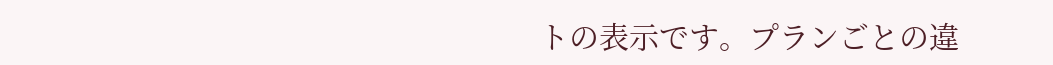トの表示です。プランごとの違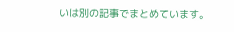いは別の記事でまとめています。